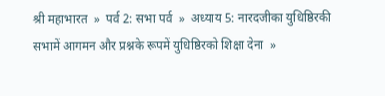श्री महाभारत  »  पर्व 2: सभा पर्व  »  अध्याय 5: नारदजीका युधिष्ठिरकी सभामें आगमन और प्रश्नके रूपमें युधिष्ठिरको शिक्षा देना  »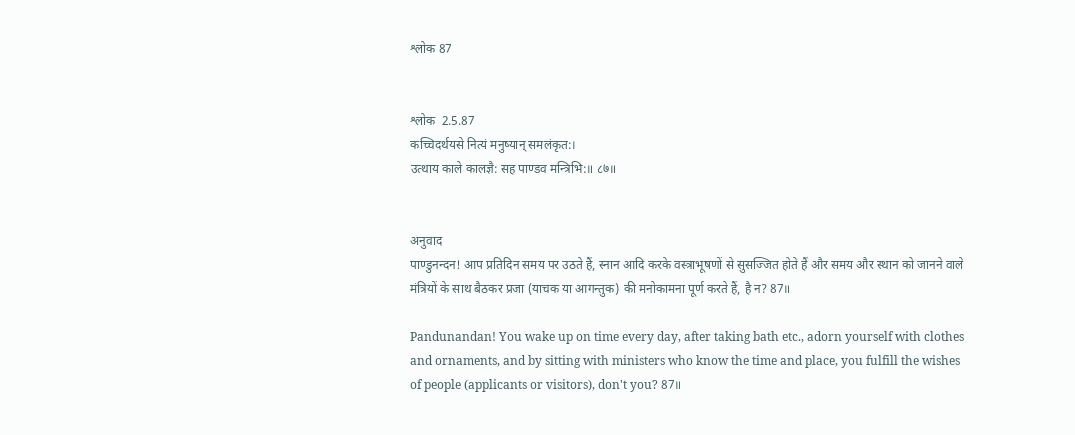श्लोक 87


श्लोक  2.5.87
कच्चिदर्थयसे नित्यं मनुष्यान् समलंकृत:।
उत्थाय काले कालज्ञै: सह पाण्डव मन्त्रिभि:॥ ८७॥


अनुवाद
पाण्डुनन्दन! आप प्रतिदिन समय पर उठते हैं, स्नान आदि करके वस्त्राभूषणों से सुसज्जित होते हैं और समय और स्थान को जानने वाले मंत्रियों के साथ बैठकर प्रजा (याचक या आगन्तुक) की मनोकामना पूर्ण करते हैं, है न? 87॥

Pandunandan! You wake up on time every day, after taking bath etc., adorn yourself with clothes and ornaments, and by sitting with ministers who know the time and place, you fulfill the wishes of people (applicants or visitors), don't you? 87॥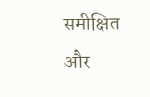समीक्षित और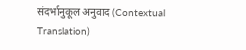संदर्भानुकूल अनुवाद (Contextual Translation)